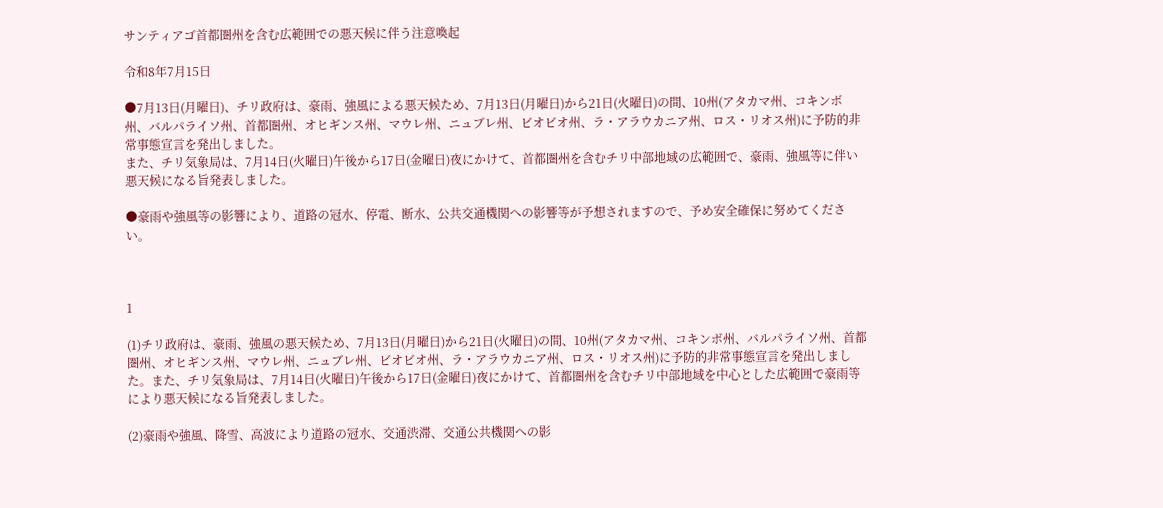サンティアゴ首都圏州を含む広範囲での悪天候に伴う注意喚起

令和8年7月15日

●7月13日(月曜日)、チリ政府は、豪雨、強風による悪天候ため、7月13日(月曜日)から21日(火曜日)の間、10州(アタカマ州、コキンボ州、バルパライソ州、首都圏州、オヒギンス州、マウレ州、ニュブレ州、ビオビオ州、ラ・アラウカニア州、ロス・リオス州)に予防的非常事態宣言を発出しました。
また、チリ気象局は、7月14日(火曜日)午後から17日(金曜日)夜にかけて、首都圏州を含むチリ中部地域の広範囲で、豪雨、強風等に伴い悪天候になる旨発表しました。

●豪雨や強風等の影響により、道路の冠水、停電、断水、公共交通機関への影響等が予想されますので、予め安全確保に努めてください。



1

(1)チリ政府は、豪雨、強風の悪天候ため、7月13日(月曜日)から21日(火曜日)の間、10州(アタカマ州、コキンボ州、バルパライソ州、首都圏州、オヒギンス州、マウレ州、ニュブレ州、ビオビオ州、ラ・アラウカニア州、ロス・リオス州)に予防的非常事態宣言を発出しました。また、チリ気象局は、7月14日(火曜日)午後から17日(金曜日)夜にかけて、首都圏州を含むチリ中部地域を中心とした広範囲で豪雨等により悪天候になる旨発表しました。

(2)豪雨や強風、降雪、高波により道路の冠水、交通渋滞、交通公共機関への影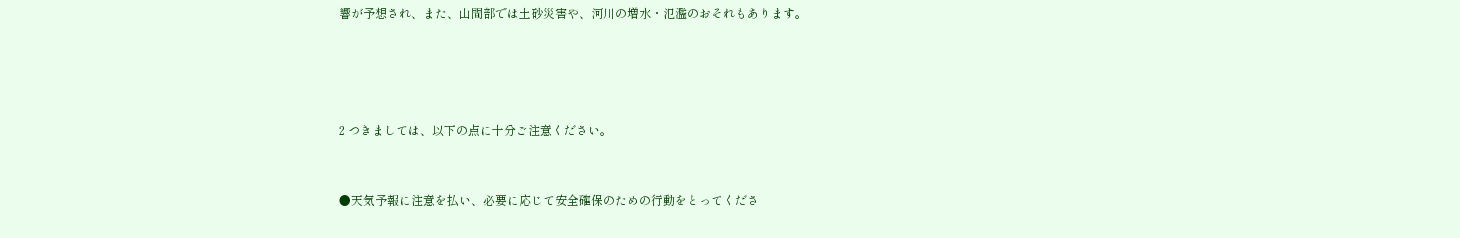響が予想され、また、山間部では土砂災害や、河川の増水・氾濫のおそれもあります。




2 つきましては、以下の点に十分ご注意ください。


●天気予報に注意を払い、必要に応じて安全確保のための行動をとってくださ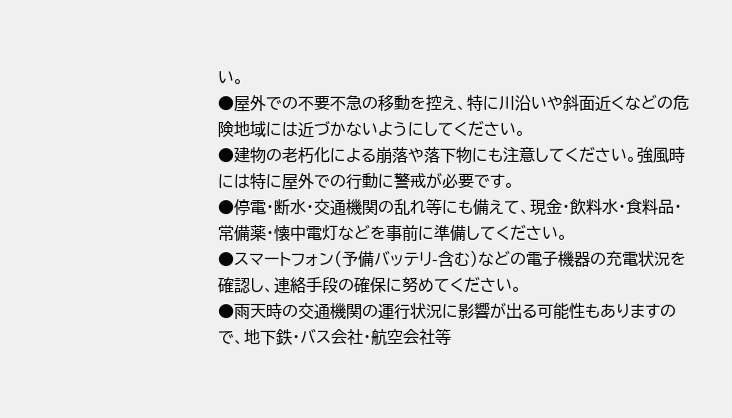い。
●屋外での不要不急の移動を控え、特に川沿いや斜面近くなどの危険地域には近づかないようにしてください。
●建物の老朽化による崩落や落下物にも注意してください。強風時には特に屋外での行動に警戒が必要です。
●停電・断水・交通機関の乱れ等にも備えて、現金・飲料水・食料品・常備薬・懐中電灯などを事前に準備してください。
●スマートフォン(予備バッテリ-含む)などの電子機器の充電状況を確認し、連絡手段の確保に努めてください。
●雨天時の交通機関の運行状況に影響が出る可能性もありますので、地下鉄・バス会社・航空会社等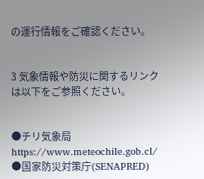の運行情報をご確認ください。


3 気象情報や防災に関するリンクは以下をご参照ください。


●チリ気象局
https://www.meteochile.gob.cl/
●国家防災対策庁(SENAPRED)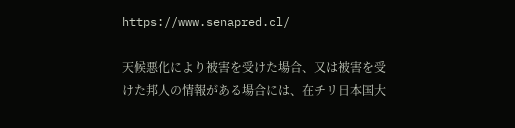https://www.senapred.cl/

天候悪化により被害を受けた場合、又は被害を受けた邦人の情報がある場合には、在チリ日本国大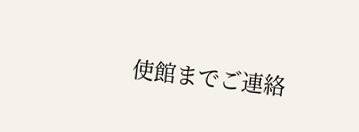使館までご連絡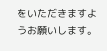をいただきますようお願いします。